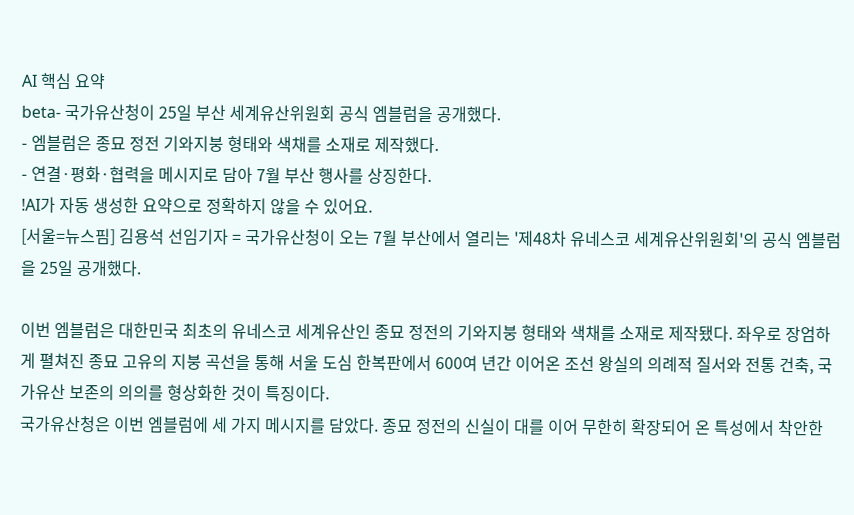AI 핵심 요약
beta- 국가유산청이 25일 부산 세계유산위원회 공식 엠블럼을 공개했다.
- 엠블럼은 종묘 정전 기와지붕 형태와 색채를 소재로 제작했다.
- 연결·평화·협력을 메시지로 담아 7월 부산 행사를 상징한다.
!AI가 자동 생성한 요약으로 정확하지 않을 수 있어요.
[서울=뉴스핌] 김용석 선임기자 = 국가유산청이 오는 7월 부산에서 열리는 '제48차 유네스코 세계유산위원회'의 공식 엠블럼을 25일 공개했다.

이번 엠블럼은 대한민국 최초의 유네스코 세계유산인 종묘 정전의 기와지붕 형태와 색채를 소재로 제작됐다. 좌우로 장엄하게 펼쳐진 종묘 고유의 지붕 곡선을 통해 서울 도심 한복판에서 600여 년간 이어온 조선 왕실의 의례적 질서와 전통 건축, 국가유산 보존의 의의를 형상화한 것이 특징이다.
국가유산청은 이번 엠블럼에 세 가지 메시지를 담았다. 종묘 정전의 신실이 대를 이어 무한히 확장되어 온 특성에서 착안한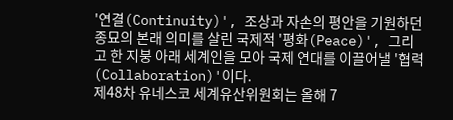'연결(Continuity)', 조상과 자손의 평안을 기원하던 종묘의 본래 의미를 살린 국제적 '평화(Peace)', 그리고 한 지붕 아래 세계인을 모아 국제 연대를 이끌어낼 '협력(Collaboration)'이다.
제48차 유네스코 세계유산위원회는 올해 7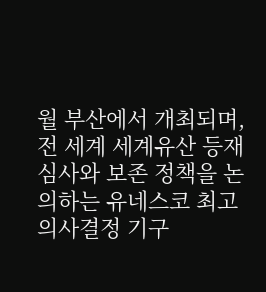월 부산에서 개최되며, 전 세계 세계유산 등재 심사와 보존 정책을 논의하는 유네스코 최고 의사결정 기구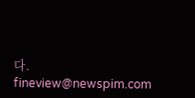다.
fineview@newspim.com